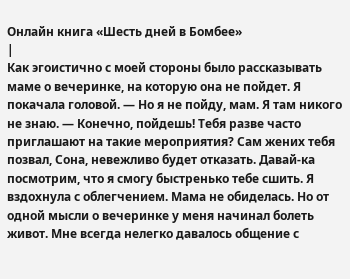Онлайн книга «Шесть дней в Бомбее»
|
Как эгоистично с моей стороны было рассказывать маме о вечеринке, на которую она не пойдет. Я покачала головой. — Но я не пойду, мам. Я там никого не знаю. — Конечно, пойдешь! Тебя разве часто приглашают на такие мероприятия? Сам жених тебя позвал, Сона, невежливо будет отказать. Давай-ка посмотрим, что я смогу быстренько тебе сшить. Я вздохнула с облегчением. Мама не обиделась. Но от одной мысли о вечеринке у меня начинал болеть живот. Мне всегда нелегко давалось общение с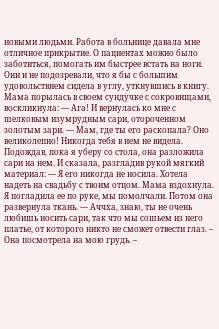новыми людьми. Работа в больнице давала мне отличное прикрытие. О пациентах можно было заботиться, помогать им быстрее встать на ноги. Они и не подозревали, что я бы с большим удовольствием сидела в углу, уткнувшись в книгу. Мама порылась в своем сундучке с сокровищами, воскликнула: — Ага! И вернулась ко мне с шелковым изумрудным сари, отороченном золотым зари. — Мам, где ты его раскопала? Оно великолепно! Никогда тебя в нем не видела. Подождав, пока я уберу со стола, она разложила сари на нем. И сказала, разгладив рукой мягкий материал: — Я его никогда не носила. Хотела надеть на свадьбу с твоим отцом. Мама вздохнула. Я погладила ее по руке, мы помолчали. Потом она развернула ткань. — Аччха, знаю, ты не очень любишь носить сари, так что мы сошьем из него платье, от которого никто не сможет отвести глаз. – Она посмотрела на мою грудь. –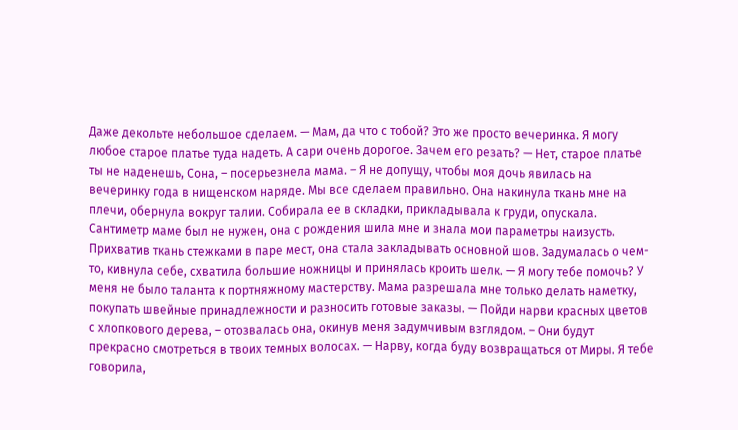Даже декольте небольшое сделаем. — Мам, да что с тобой? Это же просто вечеринка. Я могу любое старое платье туда надеть. А сари очень дорогое. Зачем его резать? — Нет, старое платье ты не наденешь, Сона, – посерьезнела мама. – Я не допущу, чтобы моя дочь явилась на вечеринку года в нищенском наряде. Мы все сделаем правильно. Она накинула ткань мне на плечи, обернула вокруг талии. Собирала ее в складки, прикладывала к груди, опускала. Сантиметр маме был не нужен, она с рождения шила мне и знала мои параметры наизусть. Прихватив ткань стежками в паре мест, она стала закладывать основной шов. Задумалась о чем-то, кивнула себе, схватила большие ножницы и принялась кроить шелк. — Я могу тебе помочь? У меня не было таланта к портняжному мастерству. Мама разрешала мне только делать наметку, покупать швейные принадлежности и разносить готовые заказы. — Пойди нарви красных цветов с хлопкового дерева, – отозвалась она, окинув меня задумчивым взглядом. – Они будут прекрасно смотреться в твоих темных волосах. — Нарву, когда буду возвращаться от Миры. Я тебе говорила,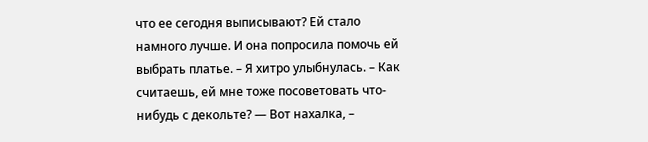что ее сегодня выписывают? Ей стало намного лучше. И она попросила помочь ей выбрать платье. – Я хитро улыбнулась. – Как считаешь, ей мне тоже посоветовать что-нибудь с декольте? — Вот нахалка, –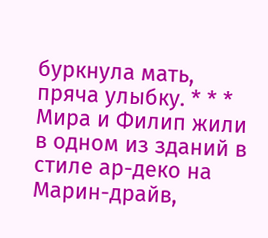буркнула мать, пряча улыбку. * * * Мира и Филип жили в одном из зданий в стиле ар-деко на Марин-драйв,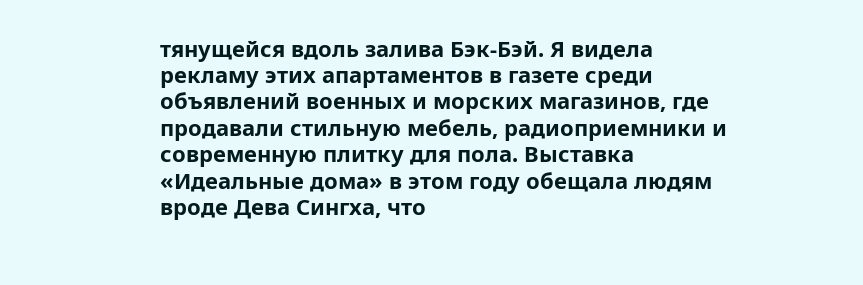тянущейся вдоль залива Бэк-Бэй. Я видела рекламу этих апартаментов в газете среди объявлений военных и морских магазинов, где продавали стильную мебель, радиоприемники и современную плитку для пола. Выставка «Идеальные дома» в этом году обещала людям вроде Дева Сингха, что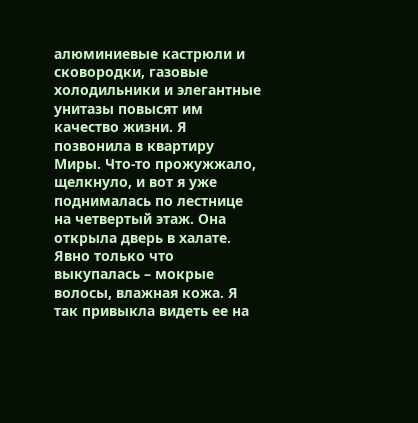алюминиевые кастрюли и сковородки, газовые холодильники и элегантные унитазы повысят им качество жизни. Я позвонила в квартиру Миры. Что-то прожужжало, щелкнуло, и вот я уже поднималась по лестнице на четвертый этаж. Она открыла дверь в халате. Явно только что выкупалась – мокрые волосы, влажная кожа. Я так привыкла видеть ее на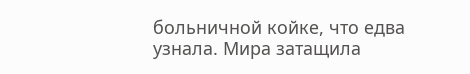больничной койке, что едва узнала. Мира затащила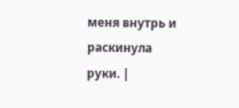меня внутрь и раскинула руки. |